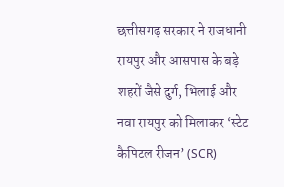छत्तीसगढ़ सरकार ने राजधानी रायपुर और आसपास के बड़े शहरों जैसे दुर्ग, भिलाई और नवा रायपुर को मिलाकर ‘स्टेट कैपिटल रीजन’ (SCR)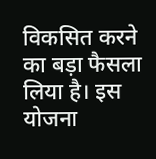विकसित करने का बड़ा फैसला लिया है। इस योजना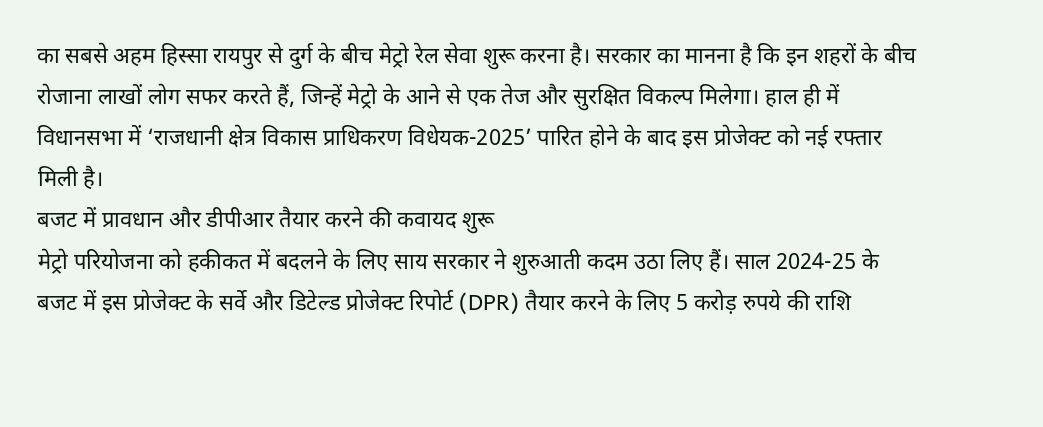का सबसे अहम हिस्सा रायपुर से दुर्ग के बीच मेट्रो रेल सेवा शुरू करना है। सरकार का मानना है कि इन शहरों के बीच रोजाना लाखों लोग सफर करते हैं, जिन्हें मेट्रो के आने से एक तेज और सुरक्षित विकल्प मिलेगा। हाल ही में विधानसभा में ‘राजधानी क्षेत्र विकास प्राधिकरण विधेयक-2025’ पारित होने के बाद इस प्रोजेक्ट को नई रफ्तार मिली है।
बजट में प्रावधान और डीपीआर तैयार करने की कवायद शुरू
मेट्रो परियोजना को हकीकत में बदलने के लिए साय सरकार ने शुरुआती कदम उठा लिए हैं। साल 2024-25 के बजट में इस प्रोजेक्ट के सर्वे और डिटेल्ड प्रोजेक्ट रिपोर्ट (DPR) तैयार करने के लिए 5 करोड़ रुपये की राशि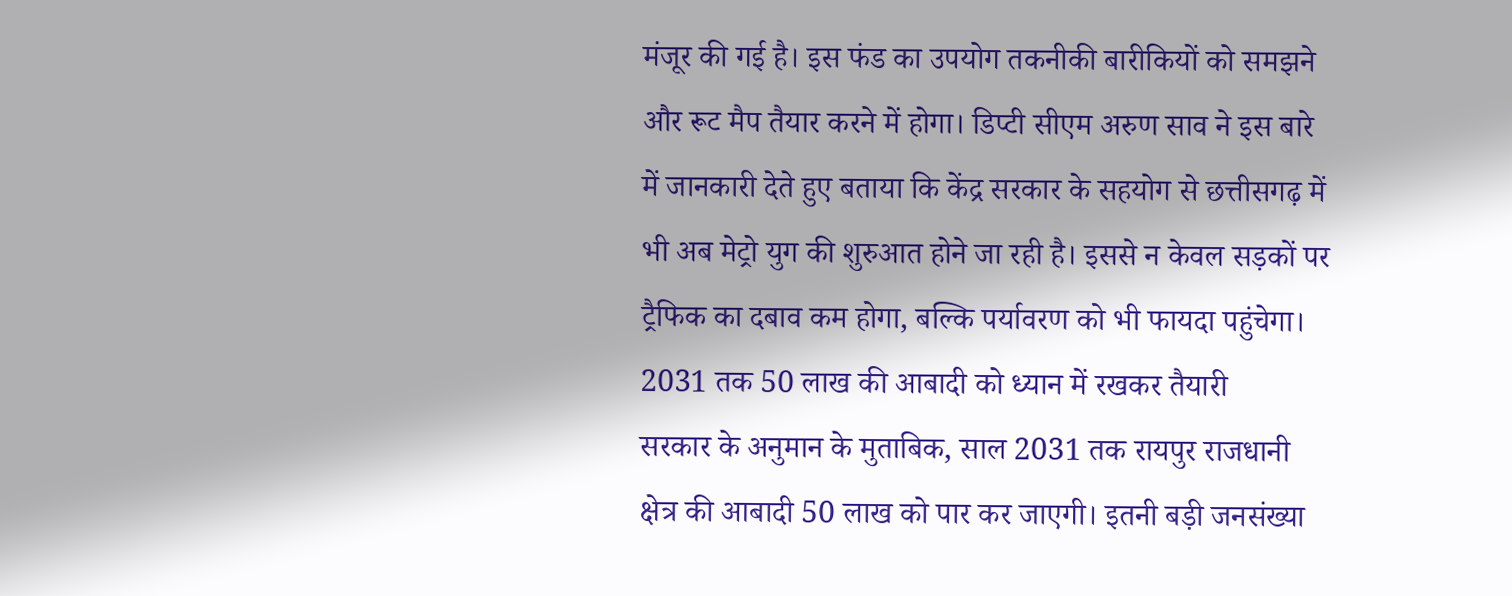मंजूर की गई है। इस फंड का उपयोग तकनीकी बारीकियों को समझने और रूट मैप तैयार करने में होगा। डिप्टी सीएम अरुण साव ने इस बारे में जानकारी देते हुए बताया कि केंद्र सरकार के सहयोग से छत्तीसगढ़ में भी अब मेट्रो युग की शुरुआत होने जा रही है। इससे न केवल सड़कों पर ट्रैफिक का दबाव कम होगा, बल्कि पर्यावरण को भी फायदा पहुंचेगा।
2031 तक 50 लाख की आबादी को ध्यान में रखकर तैयारी
सरकार के अनुमान के मुताबिक, साल 2031 तक रायपुर राजधानी क्षेत्र की आबादी 50 लाख को पार कर जाएगी। इतनी बड़ी जनसंख्या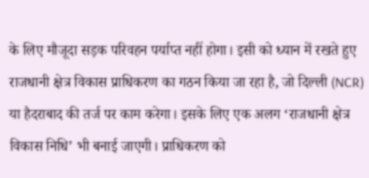के लिए मौजूदा सड़क परिवहन पर्याप्त नहीं होगा। इसी को ध्यान में रखते हुए राजधानी क्षेत्र विकास प्राधिकरण का गठन किया जा रहा है, जो दिल्ली (NCR) या हैदराबाद की तर्ज पर काम करेगा। इसके लिए एक अलग ‘राजधानी क्षेत्र विकास निधि’ भी बनाई जाएगी। प्राधिकरण को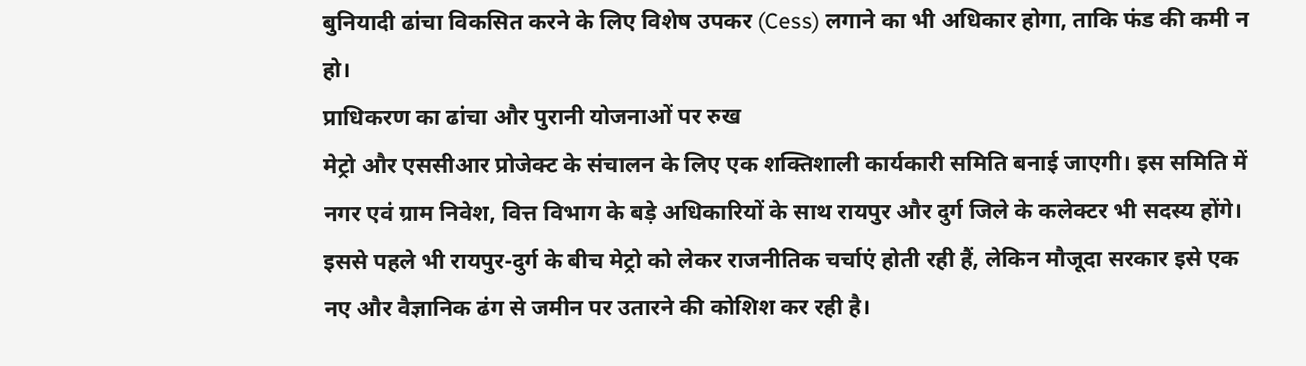बुनियादी ढांचा विकसित करने के लिए विशेष उपकर (Cess) लगाने का भी अधिकार होगा, ताकि फंड की कमी न हो।
प्राधिकरण का ढांचा और पुरानी योजनाओं पर रुख
मेट्रो और एससीआर प्रोजेक्ट के संचालन के लिए एक शक्तिशाली कार्यकारी समिति बनाई जाएगी। इस समिति में नगर एवं ग्राम निवेश, वित्त विभाग के बड़े अधिकारियों के साथ रायपुर और दुर्ग जिले के कलेक्टर भी सदस्य होंगे। इससे पहले भी रायपुर-दुर्ग के बीच मेट्रो को लेकर राजनीतिक चर्चाएं होती रही हैं, लेकिन मौजूदा सरकार इसे एक नए और वैज्ञानिक ढंग से जमीन पर उतारने की कोशिश कर रही है।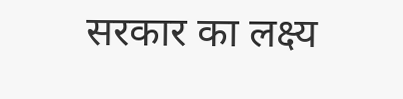सरकार का लक्ष्य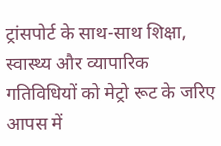ट्रांसपोर्ट के साथ-साथ शिक्षा, स्वास्थ्य और व्यापारिक गतिविधियों को मेट्रो रूट के जरिए आपस में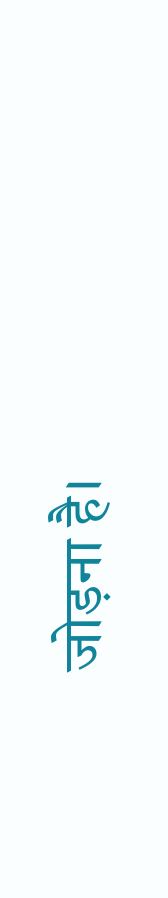जोड़ना है।